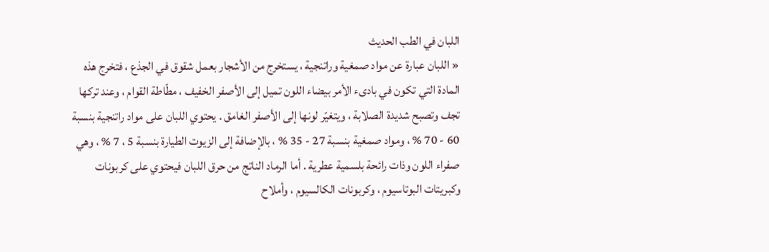اللبان في الطب الحديث
« اللبان عبارة عن مواد صمغية وراتنجية ، يستخرج من الأشجار بعمل شقوق في الجذع ، فتخرج هذه المادة التي تكون في بادىء الأمر بيضاء اللون تميل إلى الأصفر الخفيف ، مطّاطة القوام ، وعند تركها تجف وتصبح شديدة الصلابة ، ويتغيّر لونها إلى الأصفر الغامق . يحتوي اللبان على مواد راتنجية بنسبة 60 - 70 % ، ومواد صمغية بنسبة 27 - 35 % ، بالإضافة إلى الزيوت الطيارة بنسبة 5 ، 7 % ، وهي صفراء اللون وذات رائحة بلسمية عطرية . أما الرماد الناتج من حرق اللبان فيحتوي على كربونات وكبريتات البوتاسيوم ، وكربونات الكالسيوم ، وأملاح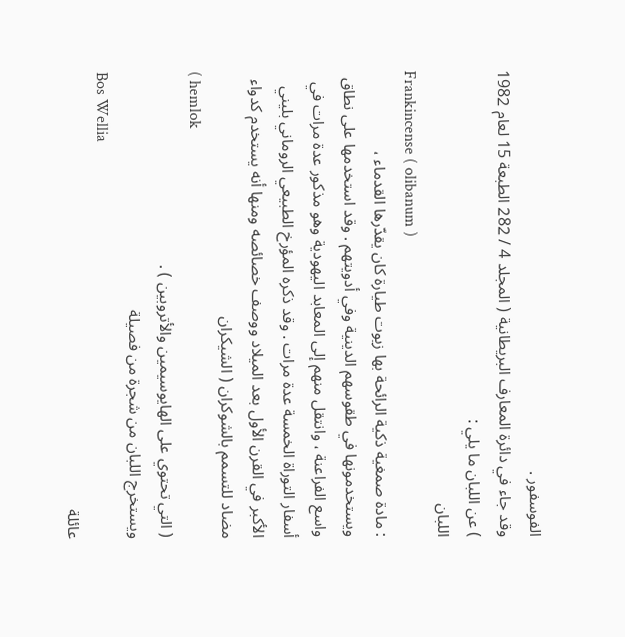الفوسفور .
وقد جاء في دائرة المعارف البريطانية ( المجلد 4 / 282 الطبعة 15 لعام 1982 ) عن اللبان ما يلي :
اللبان
Frankincense ( olibanum )
: مادة صمغية ذكية الرائحة بها زيوت طيارة كان يقدّرها القدماء ، ويستخدمونها في طقوسهم الدينية وفي أدويتهم . وقد استخدمها على نطاق واسع الفراعنة ، وانتقل منهم إلى المعابد اليهودية وهو مذكور عدة مرات في أسفار التوراة الخمسة عدة مرات . وقد ذكره المؤرخ الطبيعي الروماني بليني الأكبر في القرن الأول بعد الميلاد ووصف خصائصه ومنها أنه يستخدم كدواء مضاد للتسمم بالشوكران ( الشيكران
( hemlok
( التي تحتوي على الهايوسيمين والأتروبين ) .
ويستخرج اللبان من شجرة من فصيلة
Bos Wellia
عائلة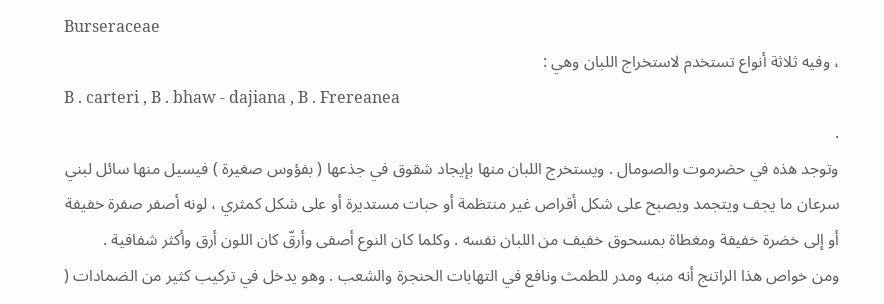Burseraceae
، وفيه ثلاثة أنواع تستخدم لاستخراج اللبان وهي :
B . carteri , B . bhaw - dajiana , B . Frereanea
.
وتوجد هذه في حضرموت والصومال . ويستخرج اللبان منها بإيجاد شقوق في جذعها ( بفؤوس صغيرة ) فيسيل منها سائل لبني سرعان ما يجف ويتجمد ويصبح على شكل أقراص غير منتظمة أو حبات مستديرة أو على شكل كمثري ، لونه أصفر صفرة خفيفة أو إلى خضرة خفيفة ومغطاة بمسحوق خفيف من اللبان نفسه . وكلما كان النوع أصفى وأرقّ كان اللون أرق وأكثر شفافية .
ومن خواص هذا الراتنج أنه منبه ومدر للطمث ونافع في التهابات الحنجرة والشعب . وهو يدخل في تركيب كثير من الضمادات (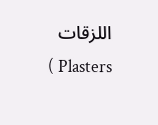اللزقات
( Plasters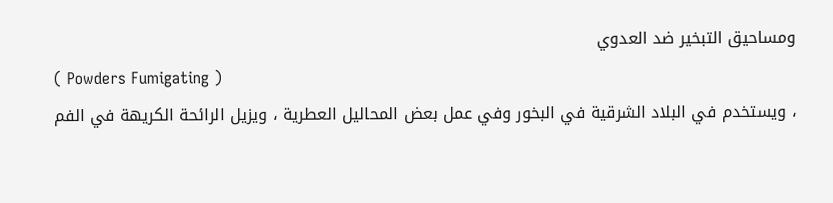ومساحيق التبخير ضد العدوي
( Powders Fumigating )
، ويستخدم في البلاد الشرقية في البخور وفي عمل بعض المحاليل العطرية ، ويزيل الرائحة الكريهة في الفم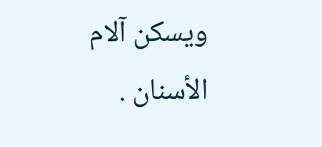ويسكن آلام الأسنان .